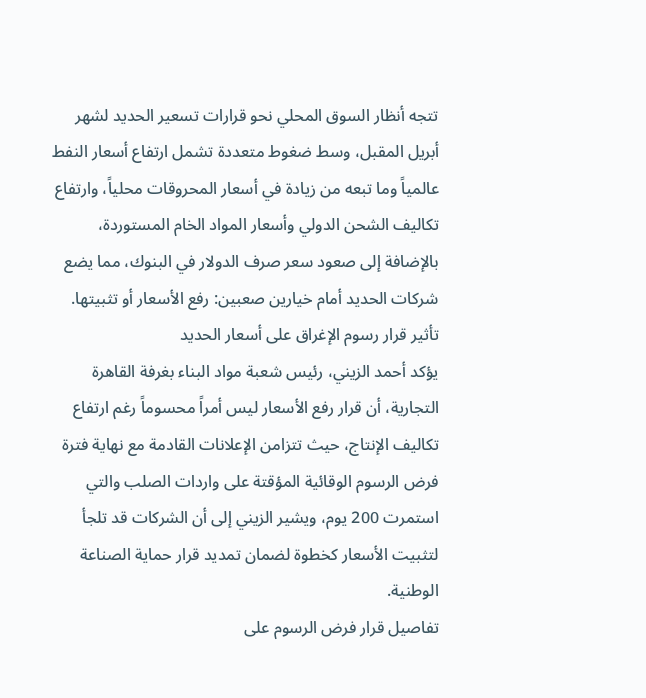تتجه أنظار السوق المحلي نحو قرارات تسعير الحديد لشهر أبريل المقبل، وسط ضغوط متعددة تشمل ارتفاع أسعار النفط عالمياً وما تبعه من زيادة في أسعار المحروقات محلياً، وارتفاع تكاليف الشحن الدولي وأسعار المواد الخام المستوردة، بالإضافة إلى صعود سعر صرف الدولار في البنوك، مما يضع شركات الحديد أمام خيارين صعبين: رفع الأسعار أو تثبيتها.
تأثير قرار رسوم الإغراق على أسعار الحديد
يؤكد أحمد الزيني، رئيس شعبة مواد البناء بغرفة القاهرة التجارية، أن قرار رفع الأسعار ليس أمراً محسوماً رغم ارتفاع تكاليف الإنتاج، حيث تتزامن الإعلانات القادمة مع نهاية فترة فرض الرسوم الوقائية المؤقتة على واردات الصلب والتي استمرت 200 يوم، ويشير الزيني إلى أن الشركات قد تلجأ لتثبيت الأسعار كخطوة لضمان تمديد قرار حماية الصناعة الوطنية.
تفاصيل قرار فرض الرسوم على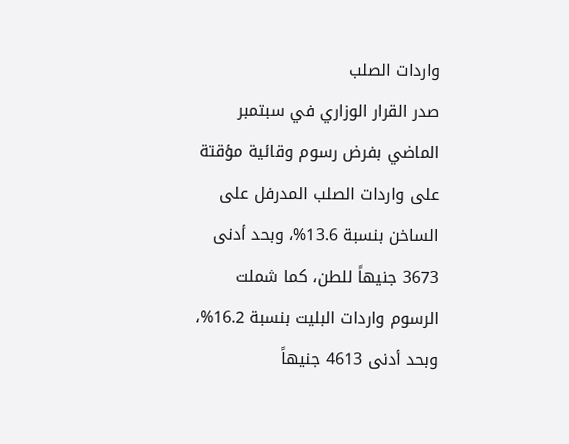واردات الصلب
صدر القرار الوزاري في سبتمبر الماضي بفرض رسوم وقائية مؤقتة على واردات الصلب المدرفل على الساخن بنسبة 13.6%، وبحد أدنى 3673 جنيهاً للطن، كما شملت الرسوم واردات البليت بنسبة 16.2%، وبحد أدنى 4613 جنيهاً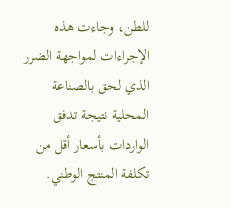للطن، وجاءت هذه الإجراءات لمواجهة الضرر الذي لحق بالصناعة المحلية نتيجة تدفق الواردات بأسعار أقل من تكلفة المنتج الوطني.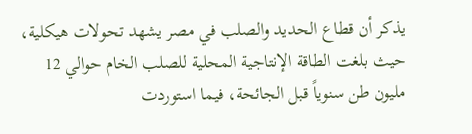يذكر أن قطاع الحديد والصلب في مصر يشهد تحولات هيكلية، حيث بلغت الطاقة الإنتاجية المحلية للصلب الخام حوالي 12 مليون طن سنوياً قبل الجائحة، فيما استوردت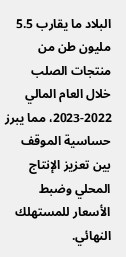البلاد ما يقارب 5.5 مليون طن من منتجات الصلب خلال العام المالي 2022-2023، مما يبرز حساسية الموقف بين تعزيز الإنتاج المحلي وضبط الأسعار للمستهلك النهائي.